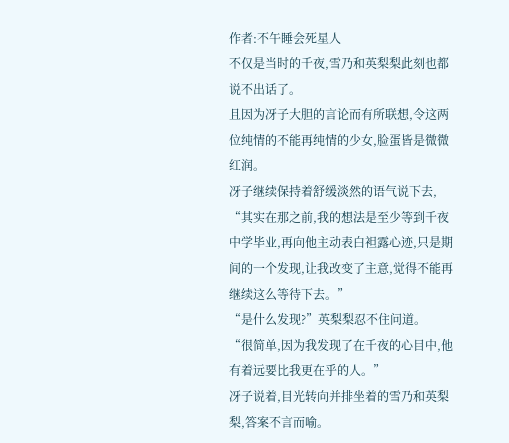作者:不午睡会死星人
不仅是当时的千夜,雪乃和英梨梨此刻也都说不出话了。
且因为冴子大胆的言论而有所联想,令这两位纯情的不能再纯情的少女,脸蛋皆是微微红润。
冴子继续保持着舒缓淡然的语气说下去,
“其实在那之前,我的想法是至少等到千夜中学毕业,再向他主动表白袒露心迹,只是期间的一个发现,让我改变了主意,觉得不能再继续这么等待下去。”
“是什么发现?”英梨梨忍不住问道。
“很简单,因为我发现了在千夜的心目中,他有着远要比我更在乎的人。”
冴子说着,目光转向并排坐着的雪乃和英梨梨,答案不言而喻。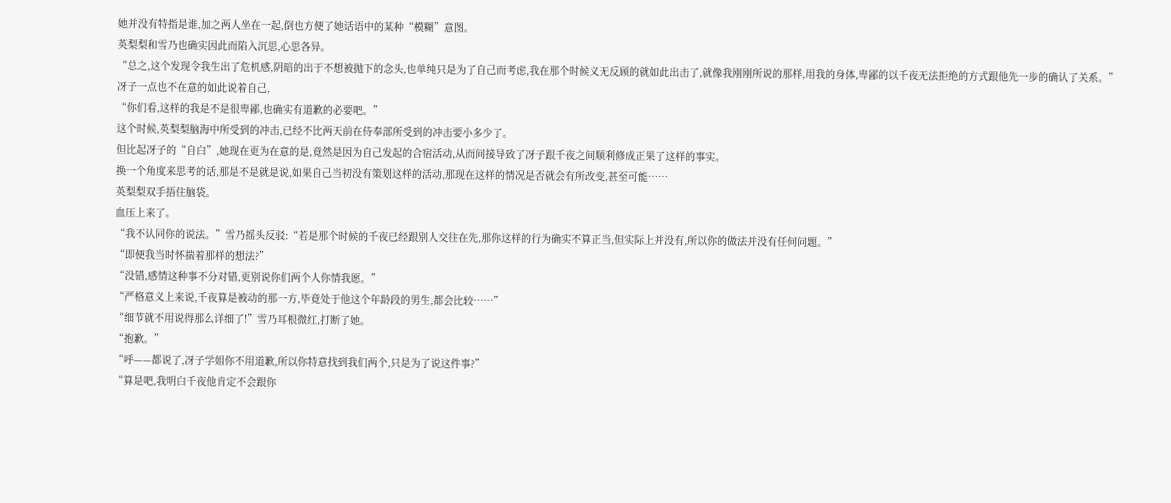她并没有特指是谁,加之两人坐在一起,倒也方便了她话语中的某种“模糊”意图。
英梨梨和雪乃也确实因此而陷入沉思,心思各异。
“总之,这个发现令我生出了危机感,阴暗的出于不想被抛下的念头,也单纯只是为了自己而考虑,我在那个时候义无反顾的就如此出击了,就像我刚刚所说的那样,用我的身体,卑鄙的以千夜无法拒绝的方式跟他先一步的确认了关系。”
冴子一点也不在意的如此说着自己,
“你们看,这样的我是不是很卑鄙,也确实有道歉的必要吧。”
这个时候,英梨梨脑海中所受到的冲击,已经不比两天前在侍奉部所受到的冲击要小多少了。
但比起冴子的“自白”,她现在更为在意的是,竟然是因为自己发起的合宿活动,从而间接导致了冴子跟千夜之间顺利修成正果了这样的事实。
换一个角度来思考的话,那是不是就是说,如果自己当初没有策划这样的活动,那现在这样的情况是否就会有所改变,甚至可能……
英梨梨双手捂住脑袋。
血压上来了。
“我不认同你的说法。”雪乃摇头反驳:“若是那个时候的千夜已经跟别人交往在先,那你这样的行为确实不算正当,但实际上并没有,所以你的做法并没有任何问题。”
“即便我当时怀揣着那样的想法?”
“没错,感情这种事不分对错,更别说你们两个人你情我愿。”
“严格意义上来说,千夜算是被动的那一方,毕竟处于他这个年龄段的男生,都会比较……”
“细节就不用说得那么详细了!”雪乃耳根微红,打断了她。
“抱歉。”
“呼——都说了,冴子学姐你不用道歉,所以你特意找到我们两个,只是为了说这件事?”
“算是吧,我明白千夜他肯定不会跟你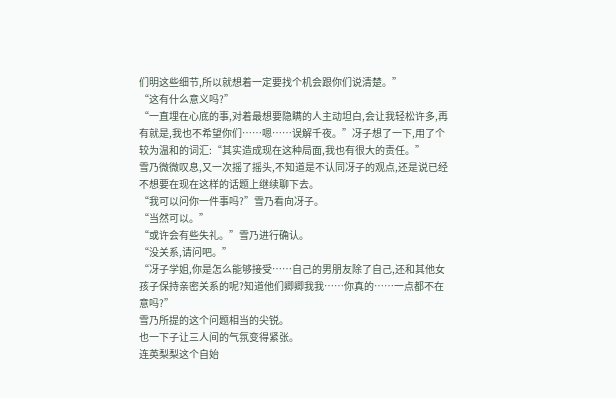们明这些细节,所以就想着一定要找个机会跟你们说清楚。”
“这有什么意义吗?”
“一直埋在心底的事,对着最想要隐瞒的人主动坦白,会让我轻松许多,再有就是,我也不希望你们……嗯……误解千夜。”冴子想了一下,用了个较为温和的词汇:“其实造成现在这种局面,我也有很大的责任。”
雪乃微微叹息,又一次摇了摇头,不知道是不认同冴子的观点,还是说已经不想要在现在这样的话题上继续聊下去。
“我可以问你一件事吗?”雪乃看向冴子。
“当然可以。”
“或许会有些失礼。”雪乃进行确认。
“没关系,请问吧。”
“冴子学姐,你是怎么能够接受……自己的男朋友除了自己,还和其他女孩子保持亲密关系的呢?知道他们卿卿我我……你真的……一点都不在意吗?”
雪乃所提的这个问题相当的尖锐。
也一下子让三人间的气氛变得紧张。
连英梨梨这个自始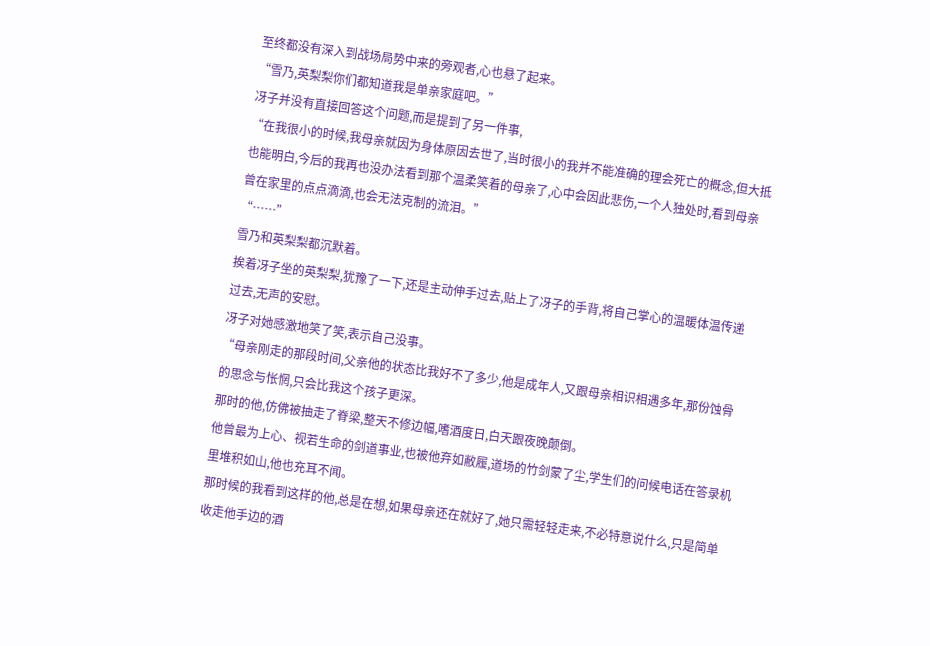至终都没有深入到战场局势中来的旁观者,心也悬了起来。
“雪乃,英梨梨你们都知道我是单亲家庭吧。”
冴子并没有直接回答这个问题,而是提到了另一件事,
“在我很小的时候,我母亲就因为身体原因去世了,当时很小的我并不能准确的理会死亡的概念,但大抵也能明白,今后的我再也没办法看到那个温柔笑着的母亲了,心中会因此悲伤,一个人独处时,看到母亲曾在家里的点点滴滴,也会无法克制的流泪。”
“……”
雪乃和英梨梨都沉默着。
挨着冴子坐的英梨梨,犹豫了一下,还是主动伸手过去,贴上了冴子的手背,将自己掌心的温暖体温传递过去,无声的安慰。
冴子对她感激地笑了笑,表示自己没事。
“母亲刚走的那段时间,父亲他的状态比我好不了多少,他是成年人,又跟母亲相识相遇多年,那份蚀骨的思念与怅惘,只会比我这个孩子更深。
那时的他,仿佛被抽走了脊梁,整天不修边幅,嗜酒度日,白天跟夜晚颠倒。
他曾最为上心、视若生命的剑道事业,也被他弃如敝履,道场的竹剑蒙了尘,学生们的问候电话在答录机里堆积如山,他也充耳不闻。
那时候的我看到这样的他,总是在想,如果母亲还在就好了,她只需轻轻走来,不必特意说什么,只是简单收走他手边的酒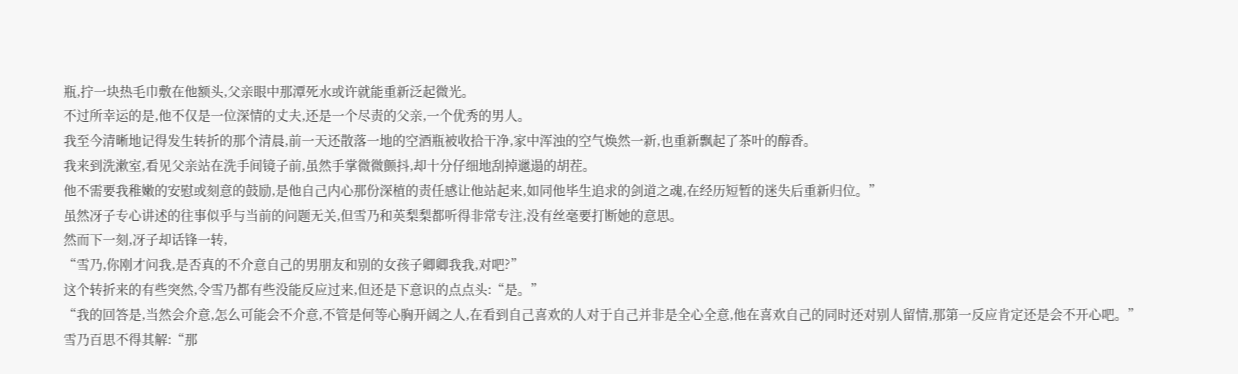瓶,拧一块热毛巾敷在他额头,父亲眼中那潭死水或许就能重新泛起微光。
不过所幸运的是,他不仅是一位深情的丈夫,还是一个尽责的父亲,一个优秀的男人。
我至今清晰地记得发生转折的那个清晨,前一天还散落一地的空酒瓶被收拾干净,家中浑浊的空气焕然一新,也重新飘起了茶叶的醇香。
我来到洗漱室,看见父亲站在洗手间镜子前,虽然手掌微微颤抖,却十分仔细地刮掉邋遢的胡茬。
他不需要我稚嫩的安慰或刻意的鼓励,是他自己内心那份深植的责任感让他站起来,如同他毕生追求的剑道之魂,在经历短暂的迷失后重新归位。”
虽然冴子专心讲述的往事似乎与当前的问题无关,但雪乃和英梨梨都听得非常专注,没有丝毫要打断她的意思。
然而下一刻,冴子却话锋一转,
“雪乃,你刚才问我,是否真的不介意自己的男朋友和别的女孩子卿卿我我,对吧?”
这个转折来的有些突然,令雪乃都有些没能反应过来,但还是下意识的点点头:“是。”
“我的回答是,当然会介意,怎么可能会不介意,不管是何等心胸开阔之人,在看到自己喜欢的人对于自己并非是全心全意,他在喜欢自己的同时还对别人留情,那第一反应肯定还是会不开心吧。”
雪乃百思不得其解:“那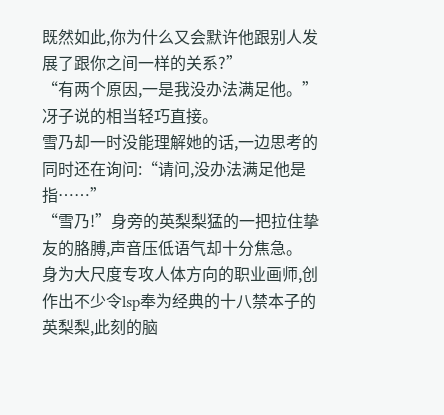既然如此,你为什么又会默许他跟别人发展了跟你之间一样的关系?”
“有两个原因,一是我没办法满足他。”冴子说的相当轻巧直接。
雪乃却一时没能理解她的话,一边思考的同时还在询问:“请问,没办法满足他是指……”
“雪乃!”身旁的英梨梨猛的一把拉住挚友的胳膊,声音压低语气却十分焦急。
身为大尺度专攻人体方向的职业画师,创作出不少令lsp奉为经典的十八禁本子的英梨梨,此刻的脑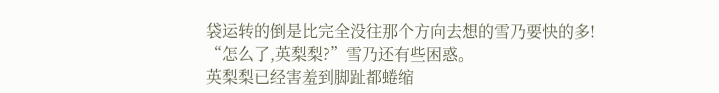袋运转的倒是比完全没往那个方向去想的雪乃要快的多!
“怎么了,英梨梨?”雪乃还有些困惑。
英梨梨已经害羞到脚趾都蜷缩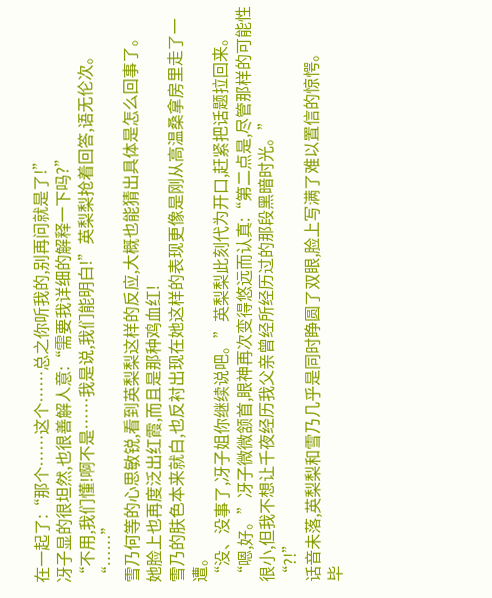在一起了:“那个……这个……总之你听我的,别再问就是了!”
冴子显的很坦然,也很善解人意:“需要我详细的解释一下吗?”
“不用,我们懂!啊不是……我是说,我们能明白!”英梨梨抢着回答,语无伦次。
“……”
雪乃何等的心思敏锐,看到英梨梨这样的反应,大概也能猜出具体是怎么回事了。
她脸上也再度泛出红霞,而且是那种鸡血红!
雪乃的肤色本来就白,也反衬出现在她这样的表现更像是刚从高温桑拿房里走了一遭。
“没、没事了,冴子姐你继续说吧。”英梨梨此刻代为开口,赶紧把话题拉回来。
“嗯,好。”冴子微微颔首,眼神再次变得悠远而认真:“第二点是,尽管那样的可能性很小,但我不想让千夜经历我父亲曾经所经历过的那段黑暗时光。”
“?!”
话音未落,英梨梨和雪乃几乎是同时睁圆了双眼,脸上写满了难以置信的惊愕。
毕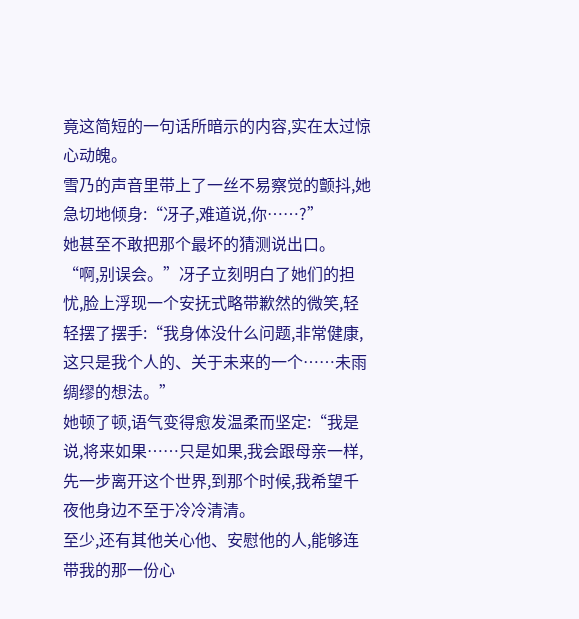竟这简短的一句话所暗示的内容,实在太过惊心动魄。
雪乃的声音里带上了一丝不易察觉的颤抖,她急切地倾身:“冴子,难道说,你……?”
她甚至不敢把那个最坏的猜测说出口。
“啊,别误会。”冴子立刻明白了她们的担忧,脸上浮现一个安抚式略带歉然的微笑,轻轻摆了摆手:“我身体没什么问题,非常健康,这只是我个人的、关于未来的一个……未雨绸缪的想法。”
她顿了顿,语气变得愈发温柔而坚定:“我是说,将来如果……只是如果,我会跟母亲一样,先一步离开这个世界,到那个时候,我希望千夜他身边不至于冷冷清清。
至少,还有其他关心他、安慰他的人,能够连带我的那一份心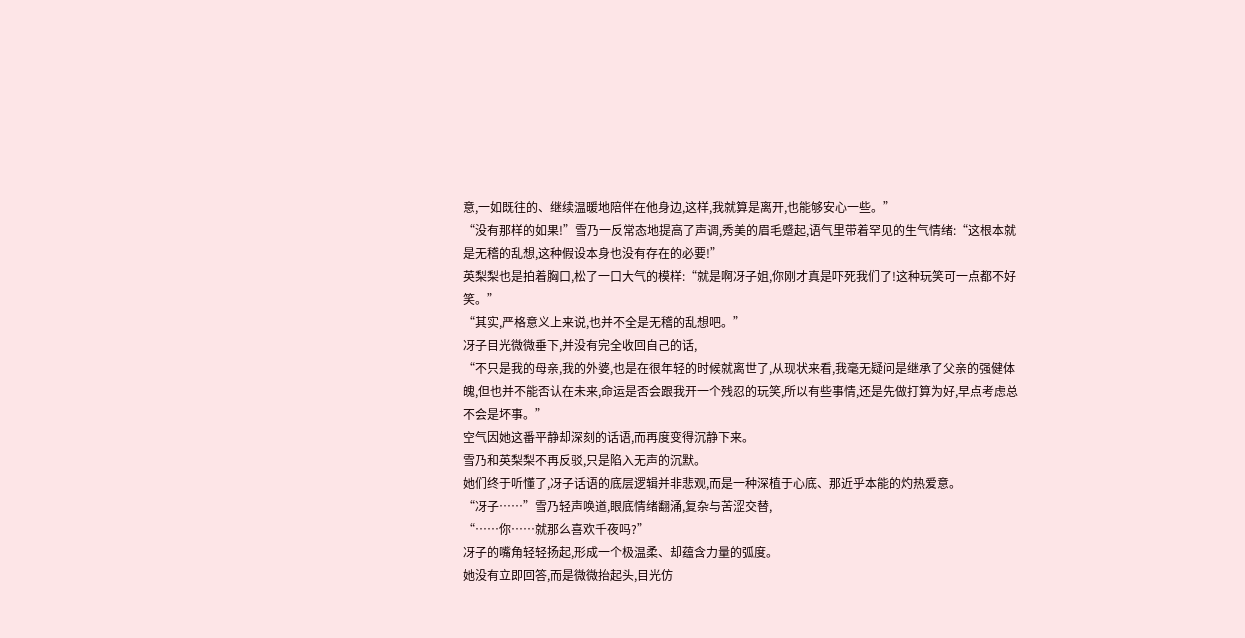意,一如既往的、继续温暖地陪伴在他身边,这样,我就算是离开,也能够安心一些。”
“没有那样的如果!”雪乃一反常态地提高了声调,秀美的眉毛蹙起,语气里带着罕见的生气情绪:“这根本就是无稽的乱想,这种假设本身也没有存在的必要!”
英梨梨也是拍着胸口,松了一口大气的模样:“就是啊冴子姐,你刚才真是吓死我们了!这种玩笑可一点都不好笑。”
“其实,严格意义上来说,也并不全是无稽的乱想吧。”
冴子目光微微垂下,并没有完全收回自己的话,
“不只是我的母亲,我的外婆,也是在很年轻的时候就离世了,从现状来看,我毫无疑问是继承了父亲的强健体魄,但也并不能否认在未来,命运是否会跟我开一个残忍的玩笑,所以有些事情,还是先做打算为好,早点考虑总不会是坏事。”
空气因她这番平静却深刻的话语,而再度变得沉静下来。
雪乃和英梨梨不再反驳,只是陷入无声的沉默。
她们终于听懂了,冴子话语的底层逻辑并非悲观,而是一种深植于心底、那近乎本能的灼热爱意。
“冴子……”雪乃轻声唤道,眼底情绪翻涌,复杂与苦涩交替,
“……你……就那么喜欢千夜吗?”
冴子的嘴角轻轻扬起,形成一个极温柔、却蕴含力量的弧度。
她没有立即回答,而是微微抬起头,目光仿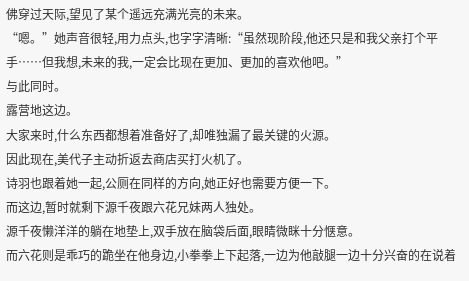佛穿过天际,望见了某个遥远充满光亮的未来。
“嗯。”她声音很轻,用力点头,也字字清晰:“虽然现阶段,他还只是和我父亲打个平手……但我想,未来的我,一定会比现在更加、更加的喜欢他吧。”
与此同时。
露营地这边。
大家来时,什么东西都想着准备好了,却唯独漏了最关键的火源。
因此现在,美代子主动折返去商店买打火机了。
诗羽也跟着她一起,公厕在同样的方向,她正好也需要方便一下。
而这边,暂时就剩下源千夜跟六花兄妹两人独处。
源千夜懒洋洋的躺在地垫上,双手放在脑袋后面,眼睛微眯十分惬意。
而六花则是乖巧的跪坐在他身边,小拳拳上下起落,一边为他敲腿一边十分兴奋的在说着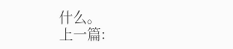什么。
上一篇: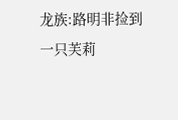龙族:路明非捡到一只芙莉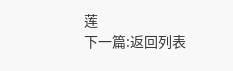莲
下一篇:返回列表